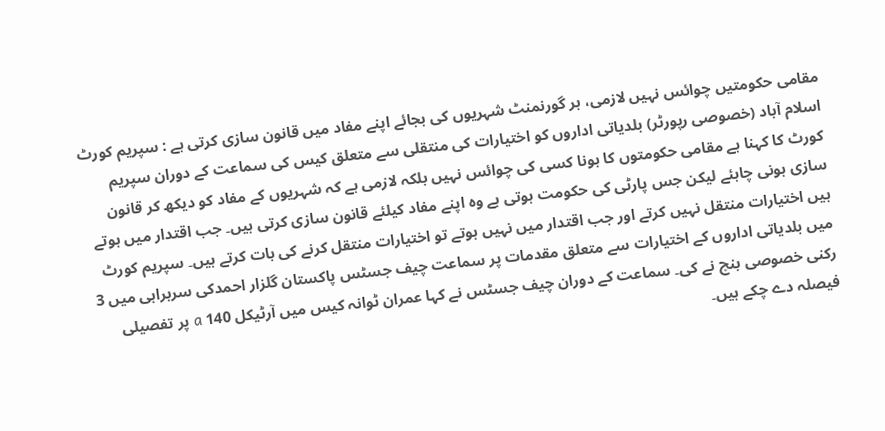مقامی حکومتیں چوائس نہیں لازمی، ہر گورنمنٹ شہریوں کی بجائے اپنے مفاد میں قانون سازی کرتی ہے : سپریم کورٹ
اسلام آباد (خصوصی رپورٹر) بلدیاتی اداروں کو اختیارات کی منتقلی سے متعلق کیس کی سماعت کے دوران سپریم کورٹ کا کہنا ہے مقامی حکومتوں کا ہونا کسی کی چوائس نہیں بلکہ لازمی ہے کہ شہریوں کے مفاد کو دیکھ کر قانون سازی ہونی چاہئے لیکن جس پارٹی کی حکومت ہوتی ہے وہ اپنے مفاد کیلئے قانون سازی کرتی ہیں۔ جب اقتدار میں ہوتے ہیں اختیارات منتقل نہیں کرتے اور جب اقتدار میں نہیں ہوتے تو اختیارات منتقل کرنے کی بات کرتے ہیں۔ سپریم کورٹ میں بلدیاتی اداروں کے اختیارات سے متعلق مقدمات پر سماعت چیف جسٹس پاکستان گلزار احمدکی سربراہی میں 3 رکنی خصوصی بنچ نے کی۔ سماعت کے دوران چیف جسٹس نے کہا عمران ٹوانہ کیس میں آرٹیکل 140 a پر تفصیلی فیصلہ دے چکے ہیں۔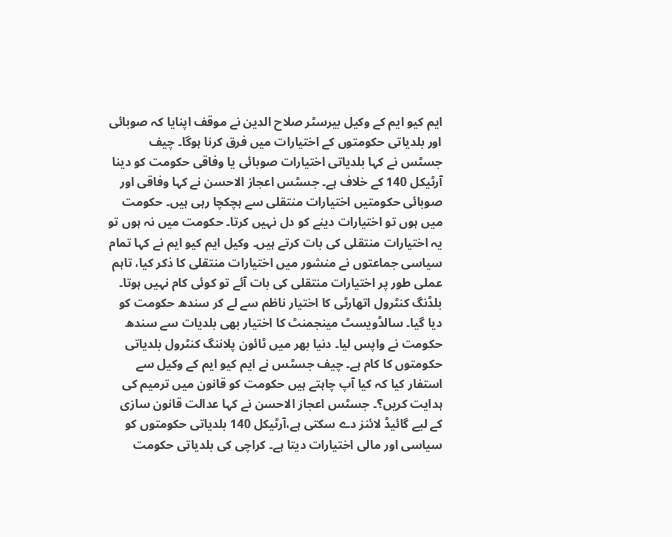ایم کیو ایم کے وکیل بیرسٹر صلاح الدین نے موقف اپنایا کہ صوبائی اور بلدیاتی حکومتوں کے اختیارات میں فرق کرنا ہوگا۔ چیف جسٹس نے کہا بلدیاتی اختیارات صوبائی یا وفاقی حکومت کو دینا آرٹیکل 140 کے خلاف ہے۔ جسٹس اعجاز الاحسن نے کہا وفاقی اور صوبائی حکومتیں اختیارات منتقلی سے ہچکچا رہی ہیں۔ حکومت میں ہوں تو اختیارات دینے کو دل نہیں کرتا۔ حکومت میں نہ ہوں تو یہ اختیارات منتقلی کی بات کرتے ہیں۔ وکیل ایم کیو ایم نے کہا تمام سیاسی جماعتوں نے منشور میں اختیارات منتقلی کا ذکر کیا، تاہم عملی طور پر اختیارات منتقلی کی بات آئے تو کوئی کام نہیں ہوتا۔ بلڈنگ کنٹرول اتھارٹی کا اختیار ناظم سے لے کر سندھ حکومت کو دیا گیا۔ سالڈویسٹ مینجمنٹ کا اختیار بھی بلدیات سے سندھ حکومت نے واپس لیا۔ دنیا بھر میں ٹائون پلاننگ کنٹرول بلدیاتی حکومتوں کا کام ہے۔ چیف جسٹس نے ایم کیو ایم کے وکیل سے استفار کیا کہ کیا آپ چاہتے ہیں حکومت کو قانون میں ترمیم کی ہدایت کریں؟۔ جسٹس اعجاز الاحسن نے کہا عدالت قانون سازی کے لیے گائیڈ لائنز دے سکتی ہے،آرٹیکل 140 بلدیاتی حکومتوں کو سیاسی اور مالی اختیارات دیتا ہے۔ کراچی کی بلدیاتی حکومت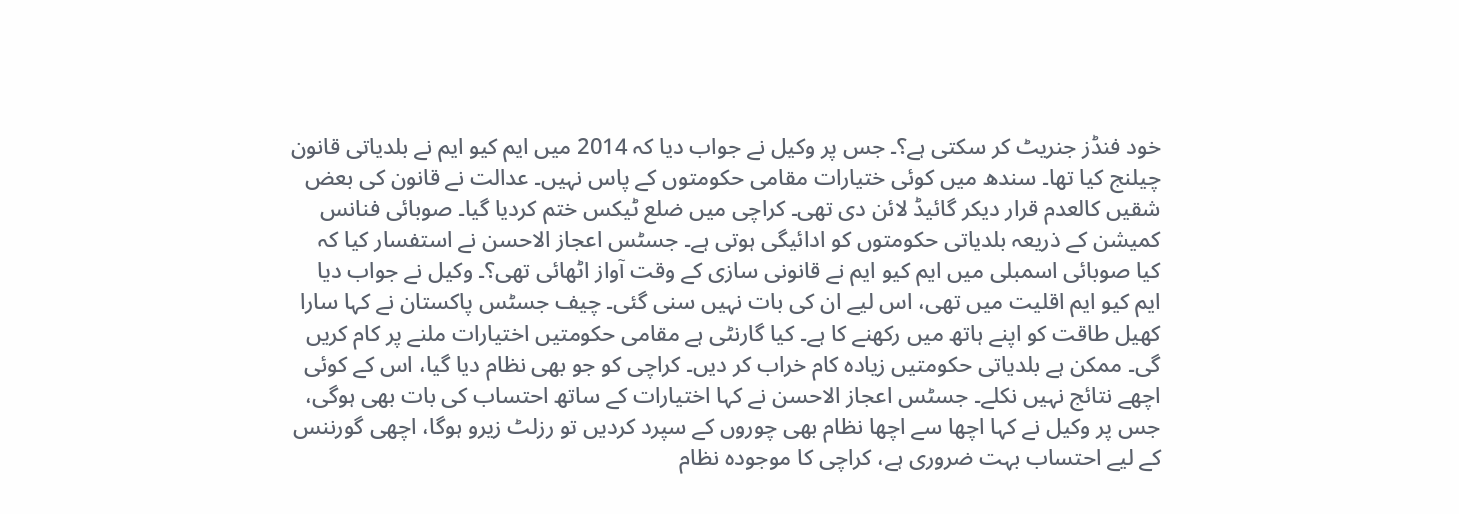خود فنڈز جنریٹ کر سکتی ہے؟۔ جس پر وکیل نے جواب دیا کہ 2014 میں ایم کیو ایم نے بلدیاتی قانون چیلنج کیا تھا۔ سندھ میں کوئی ختیارات مقامی حکومتوں کے پاس نہیں۔ عدالت نے قانون کی بعض شقیں کالعدم قرار دیکر گائیڈ لائن دی تھی۔ کراچی میں ضلع ٹیکس ختم کردیا گیا۔ صوبائی فنانس کمیشن کے ذریعہ بلدیاتی حکومتوں کو ادائیگی ہوتی ہے۔ جسٹس اعجاز الاحسن نے استفسار کیا کہ کیا صوبائی اسمبلی میں ایم کیو ایم نے قانونی سازی کے وقت آواز اٹھائی تھی؟۔ وکیل نے جواب دیا ایم کیو ایم اقلیت میں تھی، اس لیے ان کی بات نہیں سنی گئی۔ چیف جسٹس پاکستان نے کہا سارا کھیل طاقت کو اپنے ہاتھ میں رکھنے کا ہے۔ کیا گارنٹی ہے مقامی حکومتیں اختیارات ملنے پر کام کریں گی۔ ممکن ہے بلدیاتی حکومتیں زیادہ کام خراب کر دیں۔ کراچی کو جو بھی نظام دیا گیا، اس کے کوئی اچھے نتائج نہیں نکلے۔ جسٹس اعجاز الاحسن نے کہا اختیارات کے ساتھ احتساب کی بات بھی ہوگی، جس پر وکیل نے کہا اچھا سے اچھا نظام بھی چوروں کے سپرد کردیں تو رزلٹ زیرو ہوگا، اچھی گورننس کے لیے احتساب بہت ضروری ہے، کراچی کا موجودہ نظام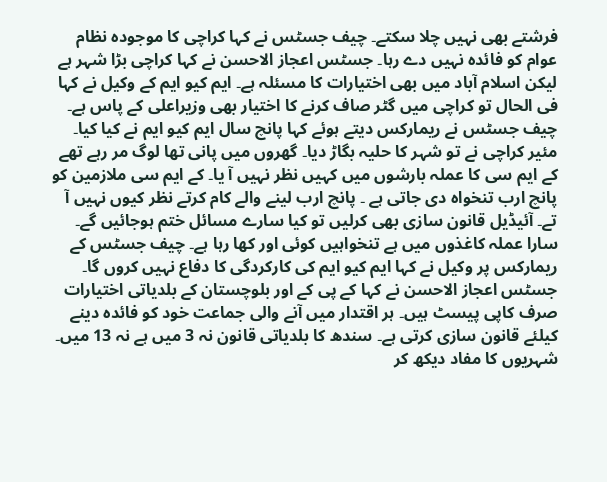فرشتے بھی نہیں چلا سکتے۔ چیف جسٹس نے کہا کراچی کا موجودہ نظام عوام کو فائدہ نہیں دے رہا۔ جسٹس اعجاز الاحسن نے کہا کراچی بڑا شہر ہے لیکن اسلام آباد میں بھی اختیارات کا مسئلہ ہے۔ ایم کیو ایم کے وکیل نے کہا فی الحال تو کراچی میں گٹر صاف کرنے کا اختیار بھی وزیراعلی کے پاس ہے۔ چیف جسٹس نے ریمارکس دیتے ہوئے کہا پانچ سال ایم کیو ایم نے کیا کیا۔ مئیر کراچی نے تو شہر کا حلیہ بگاڑ دیا۔ گھروں میں پانی تھا لوگ مر رہے تھے کے ایم سی کا عملہ بارشوں میں کہیں نظر نہیں آ یا۔ کے ایم سی ملازمین کو پانچ ارب تنخواہ دی جاتی ہے ۔ پانچ ارب لینے والے کام کرتے نظر کیوں نہیں آ تے۔ آئیڈیل قانون سازی بھی کرلیں تو کیا سارے مسائل ختم ہوجائیں گے۔ سارا عملہ کاغذوں میں ہے تنخواہیں کوئی اور کھا رہا ہے۔ چیف جسٹس کے ریمارکس پر وکیل نے کہا ایم کیو ایم کی کارکردگی کا دفاع نہیں کروں گا۔ جسٹس اعجاز الاحسن نے کہا کے پی کے اور بلوچستان کے بلدیاتی اختیارات صرف کاپی پیسٹ ہیں۔ ہر اقتدار میں آنے والی جماعت خود کو فائدہ دینے کیلئے قانون سازی کرتی ہے۔ سندھ کا بلدیاتی قانون نہ 3 میں ہے نہ 13 میں۔ شہریوں کا مفاد دیکھ کر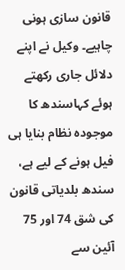قانون سازی ہونی چاہیے۔ وکیل نے اپنے دلائل جاری رکھتے ہوئے کہاسندھ کا موجودہ نظام بنایا ہی فیل ہونے کے لیے ہے، سندھ بلدیاتی قانون کی شق 74 اور 75 آئین سے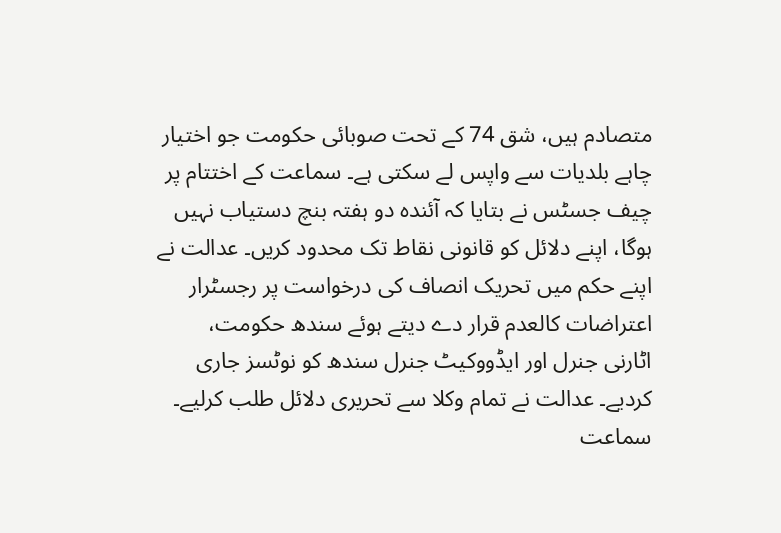متصادم ہیں، شق 74 کے تحت صوبائی حکومت جو اختیار چاہے بلدیات سے واپس لے سکتی ہے۔ سماعت کے اختتام پر چیف جسٹس نے بتایا کہ آئندہ دو ہفتہ بنچ دستیاب نہیں ہوگا، اپنے دلائل کو قانونی نقاط تک محدود کریں۔ عدالت نے اپنے حکم میں تحریک انصاف کی درخواست پر رجسٹرار اعتراضات کالعدم قرار دے دیتے ہوئے سندھ حکومت، اٹارنی جنرل اور ایڈووکیٹ جنرل سندھ کو نوٹسز جاری کردیے۔ عدالت نے تمام وکلا سے تحریری دلائل طلب کرلیے۔ سماعت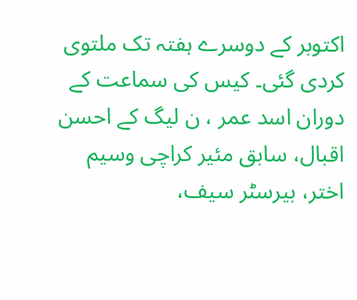اکتوبر کے دوسرے ہفتہ تک ملتوی کردی گئی۔ کیس کی سماعت کے دوران اسد عمر ، ن لیگ کے احسن اقبال، سابق مئیر کراچی وسیم اختر، بیرسٹر سیف،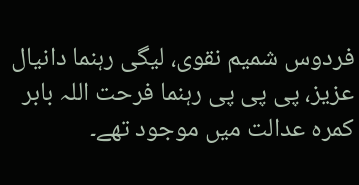فردوس شمیم نقوی، لیگی رہنما دانیال عزیز، پی پی پی رہنما فرحت اللہ بابر کمرہ عدالت میں موجود تھے۔